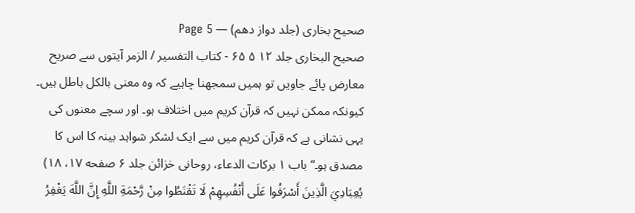صحیح بخاری (جلد دواز دھم) — Page 5
صحیح البخاری جلد ۱۲ ۵ ۶۵ - كتاب التفسير / الزمر آیتوں سے صریح معارض پائے جاویں تو ہمیں سمجھنا چاہیے کہ وہ معنی بالکل باطل ہیں۔ کیونکہ ممکن نہیں کہ قرآن کریم میں اختلاف ہو۔ اور سچے معنوں کی یہی نشانی ہے کہ قرآن کریم میں سے ایک لشکر شواہد بینہ کا اس کا مصدق ہو۔“ باب ۱ بركات الدعاء، روحانی خزائن جلد ۶ صفحه ۱۷، ۱۸) يُعِبَادِيَ الَّذِينَ أَسْرَفُوا عَلَى أَنْفُسِهِمْ لَا تَقْنَطُوا مِنْ رَّحْمَةِ اللَّهِ إِنَّ اللَّهَ يَغْفِرُ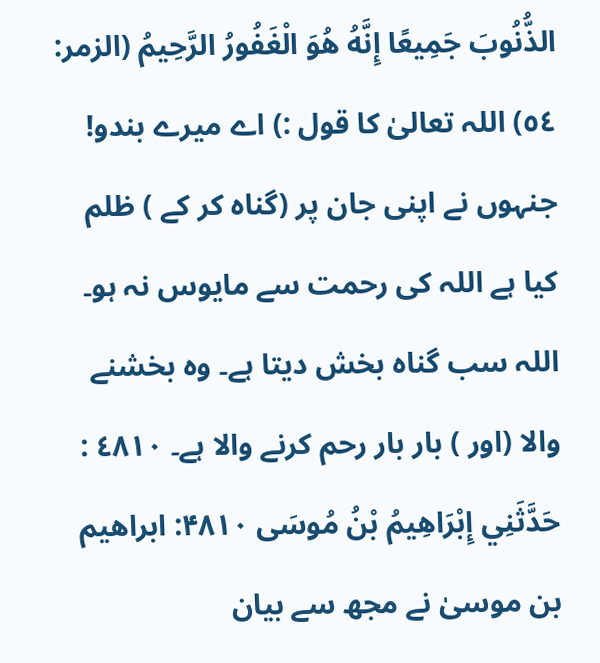الذُّنُوبَ جَمِيعًا إِنَّهُ هُوَ الْغَفُورُ الرَّحِيمُ (الزمر: ٥٤) اللہ تعالیٰ کا قول :) اے میرے بندو! جنہوں نے اپنی جان پر (گناہ کر کے ) ظلم کیا ہے اللہ کی رحمت سے مایوس نہ ہو۔ اللہ سب گناہ بخش دیتا ہے۔ وہ بخشنے والا (اور ) بار بار رحم کرنے والا ہے۔ ٤٨١٠ : حَدَّثَنِي إِبْرَاهِيمُ بْنُ مُوسَى ۴۸۱۰: ابراهیم بن موسیٰ نے مجھ سے بیان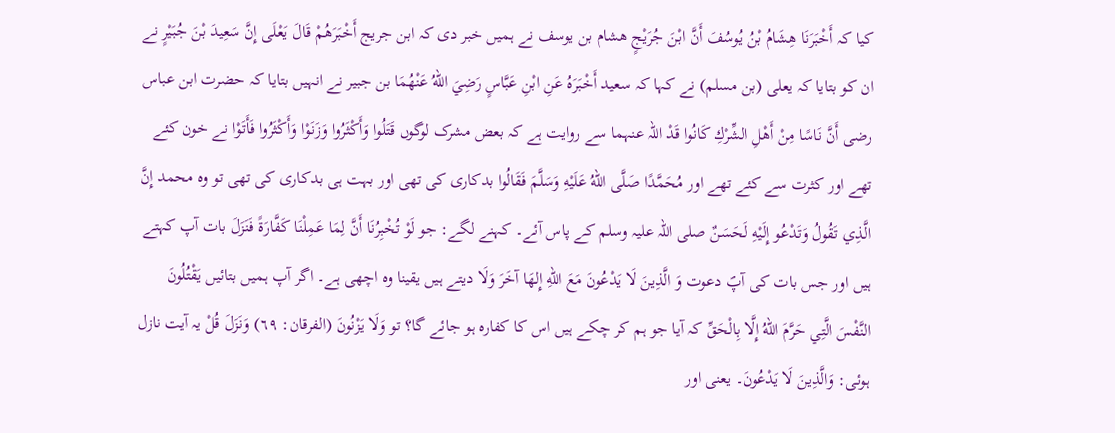کیا کہ أَخْبَرَنَا هِشَامُ بْنُ يُوسُفَ أَنَّ ابْنَ جُرَيْجٍ هشام بن یوسف نے ہمیں خبر دی کہ ابن جریج أَخْبَرَهُمْ قَالَ يَعْلَى إِنَّ سَعِيدَ بْنَ جُبَيْرٍ نے ان کو بتایا کہ یعلی (بن مسلم) نے کہا کہ سعید أَخْبَرَهُ عَنِ ابْنِ عَبَّاسٍ رَضِيَ اللهُ عَنْهُمَا بن جبیر نے انہیں بتایا کہ حضرت ابن عباس رضی أَنَّ نَاسًا مِنْ أَهْلِ الشِّرْكِ كَانُوا قَدْ اللہ عنہما سے روایت ہے کہ بعض مشرک لوگوں قَتَلُوا وَأَكْثَرُوا وَزَنَوْا وَأَكْثَرُوا فَأَتَوْا نے خون کئے تھے اور کثرت سے کئے تھے اور مُحَمَّدًا صَلَّى اللهُ عَلَيْهِ وَسَلَّمَ فَقَالُوا بدکاری کی تھی اور بہت ہی بدکاری کی تھی تو وہ محمد إِنَّ الَّذِي تَقُولُ وَتَدْعُو إِلَيْهِ لَحَسَنٌ صلی اللہ علیہ وسلم کے پاس آئے۔ کہنے لگے: جو لَوْ تُخْبِرُنَا أَنَّ لِمَا عَمِلْنَا كَفَّارَةً فَنَزَلَ بات آپ کہتے ہیں اور جس بات کی آپؐ دعوت وَ الَّذِينَ لَا يَدْعُونَ مَعَ اللهِ إِلهَا آخَرَ وَلَا دیتے ہیں یقینا وہ اچھی ہے۔ اگر آپ ہمیں بتائیں يَقْتُلُونَ النَّفْسَ الَّتِي حَرَّمَ اللهُ إِلَّا بِالْحَقِّ کہ آیا جو ہم کر چکے ہیں اس کا کفارہ ہو جائے گا؟ تو وَلَا يَزْنُونَ (الفرقان: ٦٩) وَنَزَلَ قُلْ یہ آیت نازل ہوئی: وَالَّذِينَ لَا يَدْعُونَ۔ یعنی اور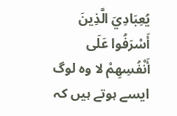يُعِبَادِيَ الَّذِينَ أَسْرَفُوا عَلَى أَنْفُسِهِمْ لا وہ لوگ ایسے ہوتے ہیں کہ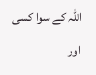اللہ کے سوا کسی اور